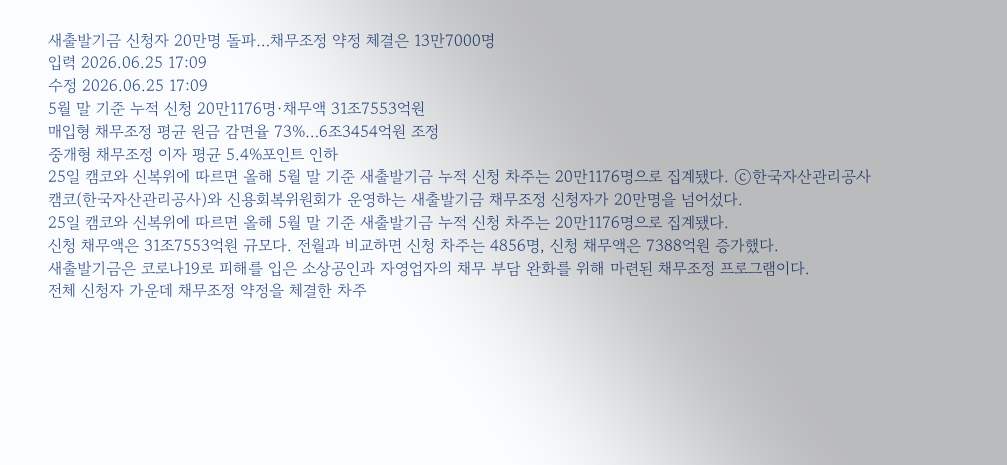새출발기금 신청자 20만명 돌파…채무조정 약정 체결은 13만7000명
입력 2026.06.25 17:09
수정 2026.06.25 17:09
5월 말 기준 누적 신청 20만1176명·채무액 31조7553억원
매입형 채무조정 평균 원금 감면율 73%…6조3454억원 조정
중개형 채무조정 이자 평균 5.4%포인트 인하
25일 캠코와 신복위에 따르면 올해 5월 말 기준 새출발기금 누적 신청 차주는 20만1176명으로 집계됐다. ⓒ한국자산관리공사
캠코(한국자산관리공사)와 신용회복위원회가 운영하는 새출발기금 채무조정 신청자가 20만명을 넘어섰다.
25일 캠코와 신복위에 따르면 올해 5월 말 기준 새출발기금 누적 신청 차주는 20만1176명으로 집계됐다.
신청 채무액은 31조7553억원 규모다. 전월과 비교하면 신청 차주는 4856명, 신청 채무액은 7388억원 증가했다.
새출발기금은 코로나19로 피해를 입은 소상공인과 자영업자의 채무 부담 완화를 위해 마련된 채무조정 프로그램이다.
전체 신청자 가운데 채무조정 약정을 체결한 차주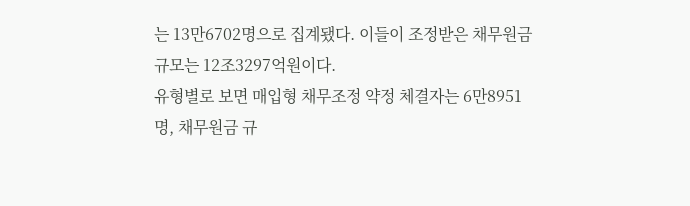는 13만6702명으로 집계됐다. 이들이 조정받은 채무원금 규모는 12조3297억원이다.
유형별로 보면 매입형 채무조정 약정 체결자는 6만8951명, 채무원금 규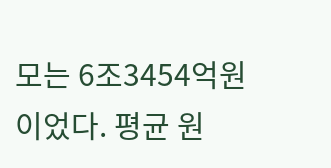모는 6조3454억원이었다. 평균 원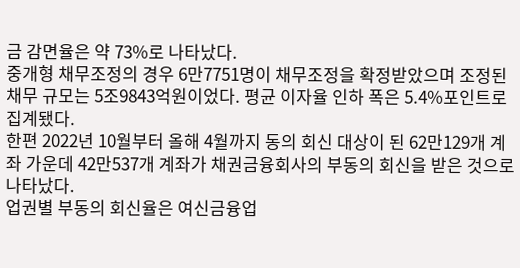금 감면율은 약 73%로 나타났다.
중개형 채무조정의 경우 6만7751명이 채무조정을 확정받았으며 조정된 채무 규모는 5조9843억원이었다. 평균 이자율 인하 폭은 5.4%포인트로 집계됐다.
한편 2022년 10월부터 올해 4월까지 동의 회신 대상이 된 62만129개 계좌 가운데 42만537개 계좌가 채권금융회사의 부동의 회신을 받은 것으로 나타났다.
업권별 부동의 회신율은 여신금융업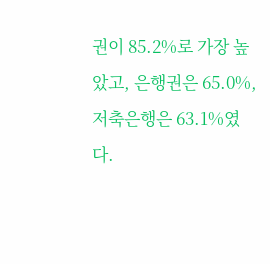권이 85.2%로 가장 높았고, 은행권은 65.0%, 저축은행은 63.1%였다.